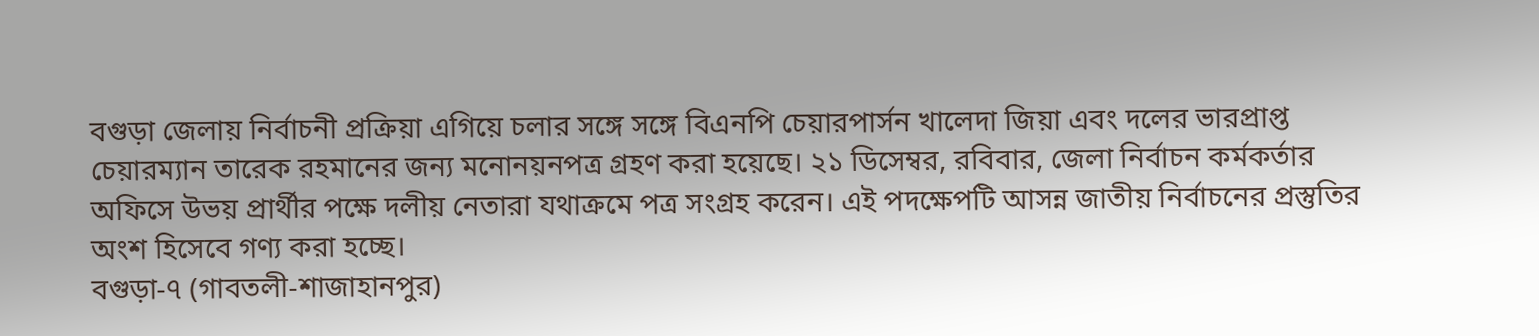বগুড়া জেলায় নির্বাচনী প্রক্রিয়া এগিয়ে চলার সঙ্গে সঙ্গে বিএনপি চেয়ারপার্সন খালেদা জিয়া এবং দলের ভারপ্রাপ্ত চেয়ারম্যান তারেক রহমানের জন্য মনোনয়নপত্র গ্রহণ করা হয়েছে। ২১ ডিসেম্বর, রবিবার, জেলা নির্বাচন কর্মকর্তার অফিসে উভয় প্রার্থীর পক্ষে দলীয় নেতারা যথাক্রমে পত্র সংগ্রহ করেন। এই পদক্ষেপটি আসন্ন জাতীয় নির্বাচনের প্রস্তুতির অংশ হিসেবে গণ্য করা হচ্ছে।
বগুড়া-৭ (গাবতলী-শাজাহানপুর)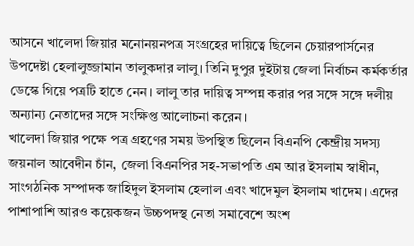আসনে খালেদা জিয়ার মনোনয়নপত্র সংগ্রহের দায়িত্বে ছিলেন চেয়ারপার্সনের উপদেষ্টা হেলালুজ্জামান তালুকদার লালু। তিনি দুপুর দুইটায় জেলা নির্বাচন কর্মকর্তার ডেস্কে গিয়ে পত্রটি হাতে নেন। লালু তার দায়িত্ব সম্পন্ন করার পর সঙ্গে সঙ্গে দলীয় অন্যান্য নেতাদের সঙ্গে সংক্ষিপ্ত আলোচনা করেন।
খালেদা জিয়ার পক্ষে পত্র গ্রহণের সময় উপস্থিত ছিলেন বিএনপি কেন্দ্রীয় সদস্য জয়নাল আবেদীন চাঁন, জেলা বিএনপির সহ-সভাপতি এম আর ইসলাম স্বাধীন, সাংগঠনিক সম্পাদক জাহিদুল ইসলাম হেলাল এবং খাদেমুল ইসলাম খাদেম। এদের পাশাপাশি আরও কয়েকজন উচ্চপদস্থ নেতা সমাবেশে অংশ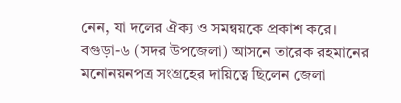নেন, যা দলের ঐক্য ও সমন্বয়কে প্রকাশ করে।
বগুড়া-৬ (সদর উপজেলা) আসনে তারেক রহমানের মনোনয়নপত্র সংগ্রহের দায়িত্বে ছিলেন জেলা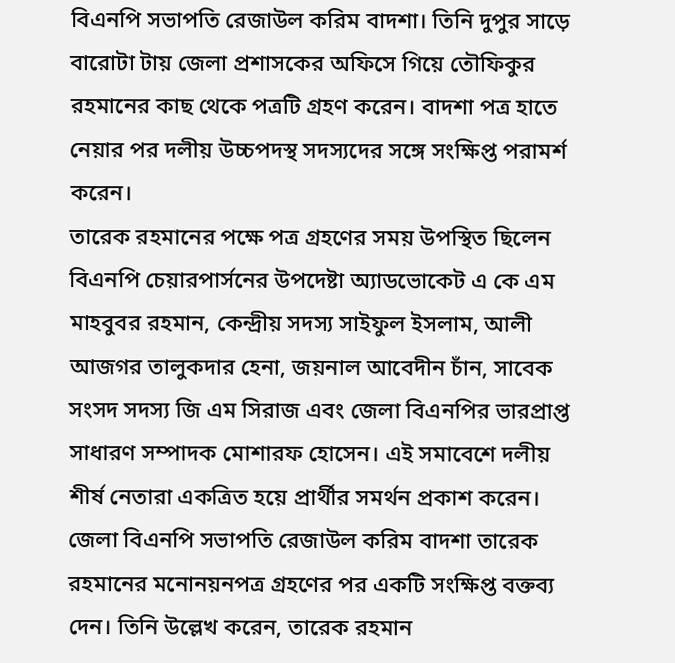বিএনপি সভাপতি রেজাউল করিম বাদশা। তিনি দুপুর সাড়ে বারোটা টায় জেলা প্রশাসকের অফিসে গিয়ে তৌফিকুর রহমানের কাছ থেকে পত্রটি গ্রহণ করেন। বাদশা পত্র হাতে নেয়ার পর দলীয় উচ্চপদস্থ সদস্যদের সঙ্গে সংক্ষিপ্ত পরামর্শ করেন।
তারেক রহমানের পক্ষে পত্র গ্রহণের সময় উপস্থিত ছিলেন বিএনপি চেয়ারপার্সনের উপদেষ্টা অ্যাডভোকেট এ কে এম মাহবুবর রহমান, কেন্দ্রীয় সদস্য সাইফুল ইসলাম, আলী আজগর তালুকদার হেনা, জয়নাল আবেদীন চাঁন, সাবেক সংসদ সদস্য জি এম সিরাজ এবং জেলা বিএনপির ভারপ্রাপ্ত সাধারণ সম্পাদক মোশারফ হোসেন। এই সমাবেশে দলীয় শীর্ষ নেতারা একত্রিত হয়ে প্রার্থীর সমর্থন প্রকাশ করেন।
জেলা বিএনপি সভাপতি রেজাউল করিম বাদশা তারেক রহমানের মনোনয়নপত্র গ্রহণের পর একটি সংক্ষিপ্ত বক্তব্য দেন। তিনি উল্লেখ করেন, তারেক রহমান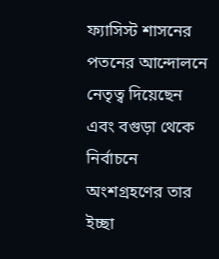ফ্যাসিস্ট শাসনের পতনের আন্দোলনে নেতৃত্ব দিয়েছেন এবং বগুড়া থেকে নির্বাচনে অংশগ্রহণের তার ইচ্ছা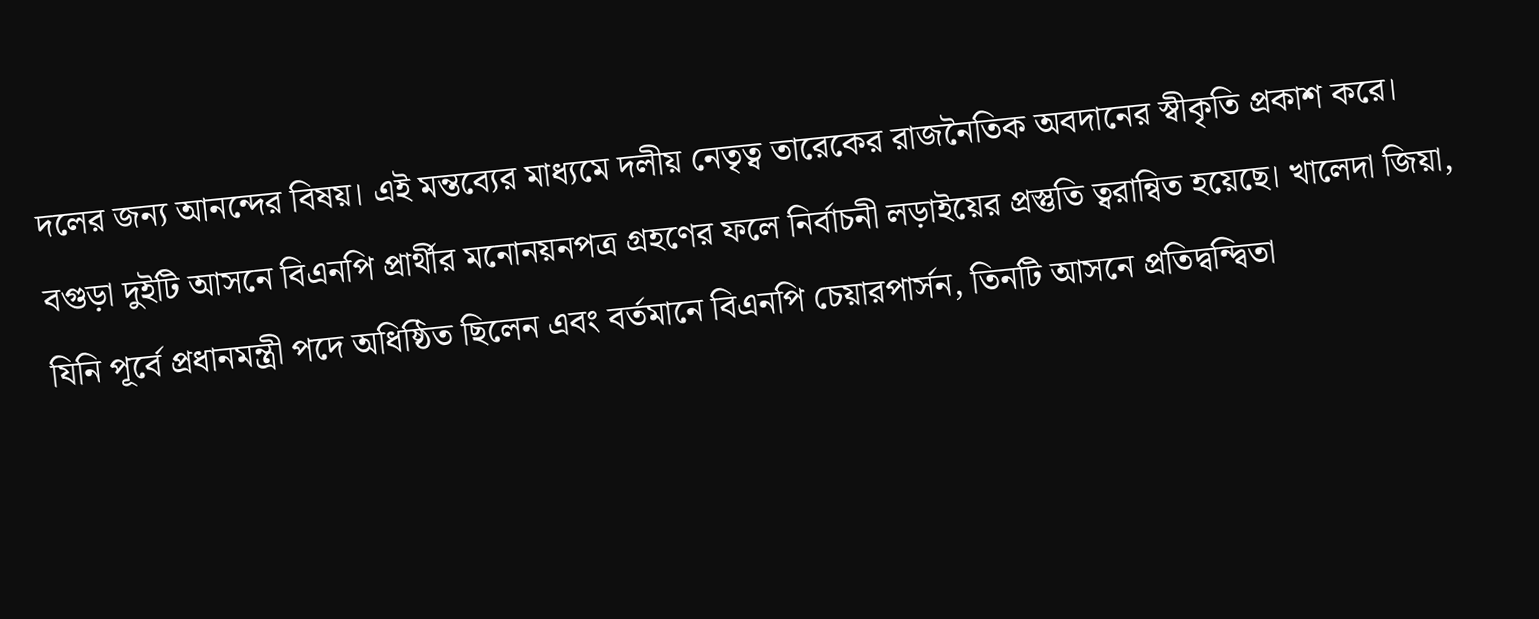দলের জন্য আনন্দের বিষয়। এই মন্তব্যের মাধ্যমে দলীয় নেতৃত্ব তারেকের রাজনৈতিক অবদানের স্বীকৃতি প্রকাশ করে।
বগুড়া দুইটি আসনে বিএনপি প্রার্থীর মনোনয়নপত্র গ্রহণের ফলে নির্বাচনী লড়াইয়ের প্রস্তুতি ত্বরান্বিত হয়েছে। খালেদা জিয়া, যিনি পূর্বে প্রধানমন্ত্রী পদে অধিষ্ঠিত ছিলেন এবং বর্তমানে বিএনপি চেয়ারপার্সন, তিনটি আসনে প্রতিদ্বন্দ্বিতা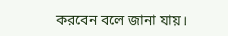করবেন বলে জানা যায়।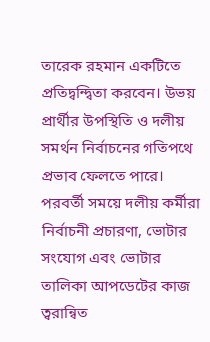তারেক রহমান একটিতে প্রতিদ্বন্দ্বিতা করবেন। উভয় প্রার্থীর উপস্থিতি ও দলীয় সমর্থন নির্বাচনের গতিপথে প্রভাব ফেলতে পারে।
পরবর্তী সময়ে দলীয় কর্মীরা নির্বাচনী প্রচারণা, ভোটার সংযোগ এবং ভোটার তালিকা আপডেটের কাজ ত্বরান্বিত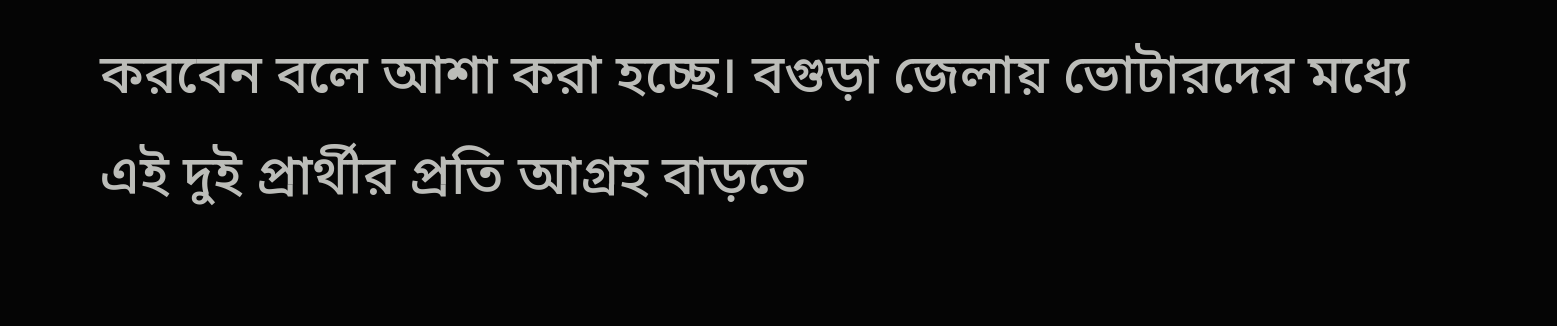করবেন বলে আশা করা হচ্ছে। বগুড়া জেলায় ভোটারদের মধ্যে এই দুই প্রার্থীর প্রতি আগ্রহ বাড়তে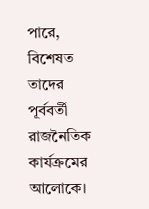পারে, বিশেষত তাদের পূর্ববর্তী রাজনৈতিক কার্যক্রমের আলোকে।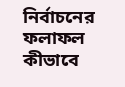নির্বাচনের ফলাফল কীভাবে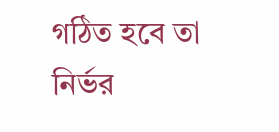গঠিত হবে তা নির্ভর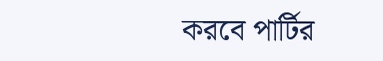করবে পার্টির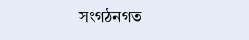সংগঠনগত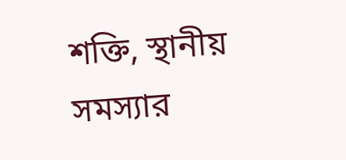শক্তি, স্থানীয় সমস্যার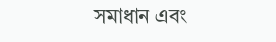সমাধান এবং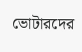ভোটারদের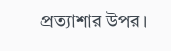প্রত্যাশার উপর।